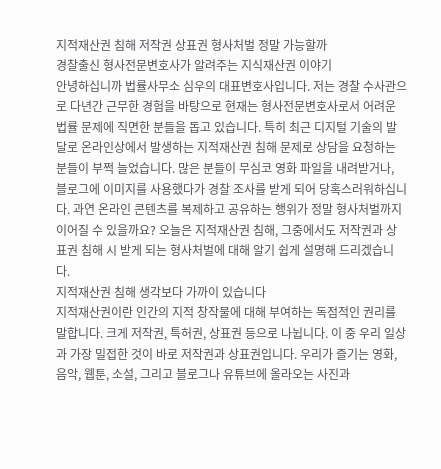지적재산권 침해 저작권 상표권 형사처벌 정말 가능할까
경찰출신 형사전문변호사가 알려주는 지식재산권 이야기
안녕하십니까 법률사무소 심우의 대표변호사입니다. 저는 경찰 수사관으로 다년간 근무한 경험을 바탕으로 현재는 형사전문변호사로서 어려운 법률 문제에 직면한 분들을 돕고 있습니다. 특히 최근 디지털 기술의 발달로 온라인상에서 발생하는 지적재산권 침해 문제로 상담을 요청하는 분들이 부쩍 늘었습니다. 많은 분들이 무심코 영화 파일을 내려받거나, 블로그에 이미지를 사용했다가 경찰 조사를 받게 되어 당혹스러워하십니다. 과연 온라인 콘텐츠를 복제하고 공유하는 행위가 정말 형사처벌까지 이어질 수 있을까요? 오늘은 지적재산권 침해, 그중에서도 저작권과 상표권 침해 시 받게 되는 형사처벌에 대해 알기 쉽게 설명해 드리겠습니다.
지적재산권 침해 생각보다 가까이 있습니다
지적재산권이란 인간의 지적 창작물에 대해 부여하는 독점적인 권리를 말합니다. 크게 저작권, 특허권, 상표권 등으로 나뉩니다. 이 중 우리 일상과 가장 밀접한 것이 바로 저작권과 상표권입니다. 우리가 즐기는 영화, 음악, 웹툰, 소설, 그리고 블로그나 유튜브에 올라오는 사진과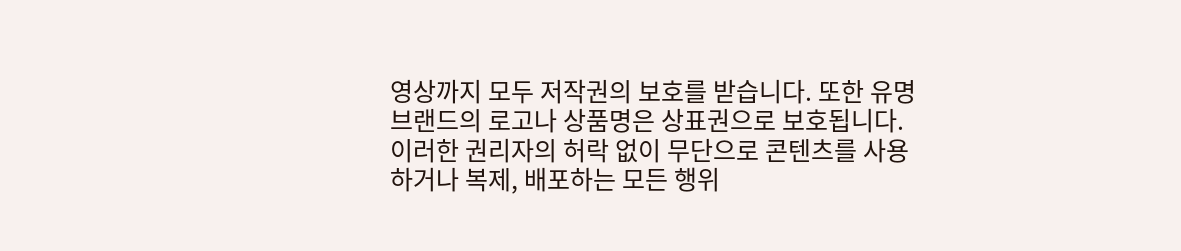영상까지 모두 저작권의 보호를 받습니다. 또한 유명 브랜드의 로고나 상품명은 상표권으로 보호됩니다. 이러한 권리자의 허락 없이 무단으로 콘텐츠를 사용하거나 복제, 배포하는 모든 행위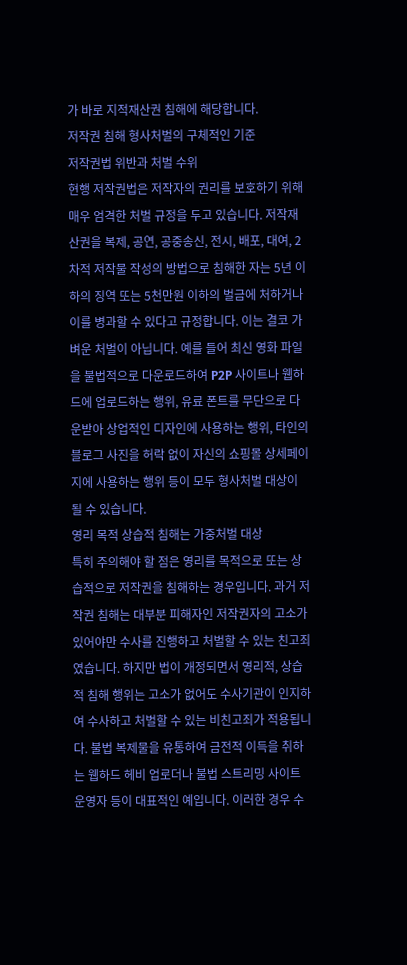가 바로 지적재산권 침해에 해당합니다.
저작권 침해 형사처벌의 구체적인 기준
저작권법 위반과 처벌 수위
현행 저작권법은 저작자의 권리를 보호하기 위해 매우 엄격한 처벌 규정을 두고 있습니다. 저작재산권을 복제, 공연, 공중송신, 전시, 배포, 대여, 2차적 저작물 작성의 방법으로 침해한 자는 5년 이하의 징역 또는 5천만원 이하의 벌금에 처하거나 이를 병과할 수 있다고 규정합니다. 이는 결코 가벼운 처벌이 아닙니다. 예를 들어 최신 영화 파일을 불법적으로 다운로드하여 P2P 사이트나 웹하드에 업로드하는 행위, 유료 폰트를 무단으로 다운받아 상업적인 디자인에 사용하는 행위, 타인의 블로그 사진을 허락 없이 자신의 쇼핑몰 상세페이지에 사용하는 행위 등이 모두 형사처벌 대상이 될 수 있습니다.
영리 목적 상습적 침해는 가중처벌 대상
특히 주의해야 할 점은 영리를 목적으로 또는 상습적으로 저작권을 침해하는 경우입니다. 과거 저작권 침해는 대부분 피해자인 저작권자의 고소가 있어야만 수사를 진행하고 처벌할 수 있는 친고죄였습니다. 하지만 법이 개정되면서 영리적, 상습적 침해 행위는 고소가 없어도 수사기관이 인지하여 수사하고 처벌할 수 있는 비친고죄가 적용됩니다. 불법 복제물을 유통하여 금전적 이득을 취하는 웹하드 헤비 업로더나 불법 스트리밍 사이트 운영자 등이 대표적인 예입니다. 이러한 경우 수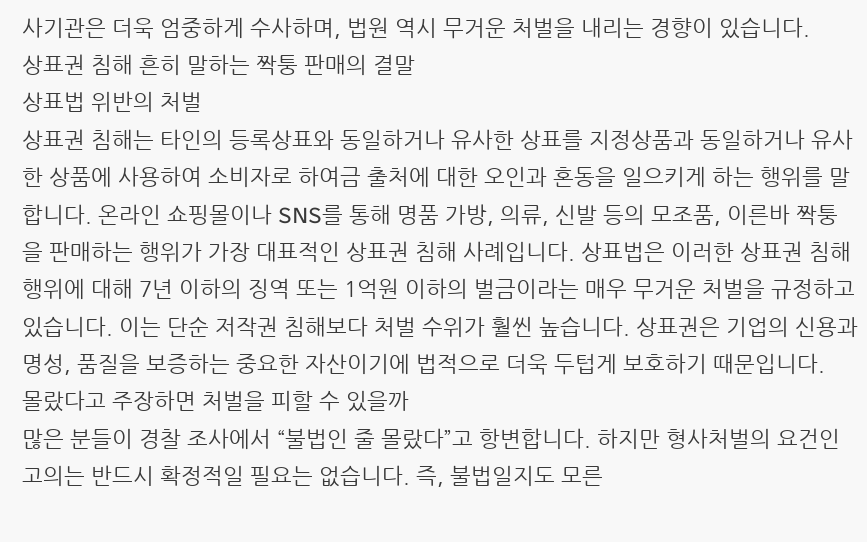사기관은 더욱 엄중하게 수사하며, 법원 역시 무거운 처벌을 내리는 경향이 있습니다.
상표권 침해 흔히 말하는 짝퉁 판매의 결말
상표법 위반의 처벌
상표권 침해는 타인의 등록상표와 동일하거나 유사한 상표를 지정상품과 동일하거나 유사한 상품에 사용하여 소비자로 하여금 출처에 대한 오인과 혼동을 일으키게 하는 행위를 말합니다. 온라인 쇼핑몰이나 SNS를 통해 명품 가방, 의류, 신발 등의 모조품, 이른바 짝퉁을 판매하는 행위가 가장 대표적인 상표권 침해 사례입니다. 상표법은 이러한 상표권 침해 행위에 대해 7년 이하의 징역 또는 1억원 이하의 벌금이라는 매우 무거운 처벌을 규정하고 있습니다. 이는 단순 저작권 침해보다 처벌 수위가 훨씬 높습니다. 상표권은 기업의 신용과 명성, 품질을 보증하는 중요한 자산이기에 법적으로 더욱 두텁게 보호하기 때문입니다.
몰랐다고 주장하면 처벌을 피할 수 있을까
많은 분들이 경찰 조사에서 “불법인 줄 몰랐다”고 항변합니다. 하지만 형사처벌의 요건인 고의는 반드시 확정적일 필요는 없습니다. 즉, 불법일지도 모른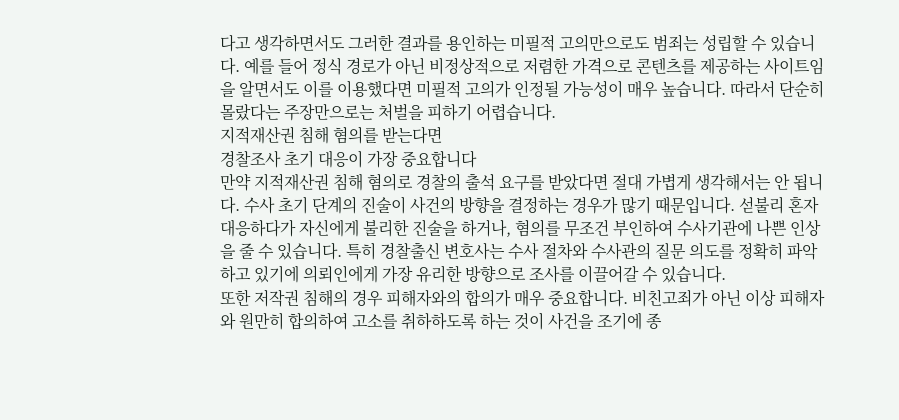다고 생각하면서도 그러한 결과를 용인하는 미필적 고의만으로도 범죄는 성립할 수 있습니다. 예를 들어 정식 경로가 아닌 비정상적으로 저렴한 가격으로 콘텐츠를 제공하는 사이트임을 알면서도 이를 이용했다면 미필적 고의가 인정될 가능성이 매우 높습니다. 따라서 단순히 몰랐다는 주장만으로는 처벌을 피하기 어렵습니다.
지적재산권 침해 혐의를 받는다면
경찰조사 초기 대응이 가장 중요합니다
만약 지적재산권 침해 혐의로 경찰의 출석 요구를 받았다면 절대 가볍게 생각해서는 안 됩니다. 수사 초기 단계의 진술이 사건의 방향을 결정하는 경우가 많기 때문입니다. 섣불리 혼자 대응하다가 자신에게 불리한 진술을 하거나, 혐의를 무조건 부인하여 수사기관에 나쁜 인상을 줄 수 있습니다. 특히 경찰출신 변호사는 수사 절차와 수사관의 질문 의도를 정확히 파악하고 있기에 의뢰인에게 가장 유리한 방향으로 조사를 이끌어갈 수 있습니다.
또한 저작권 침해의 경우 피해자와의 합의가 매우 중요합니다. 비친고죄가 아닌 이상 피해자와 원만히 합의하여 고소를 취하하도록 하는 것이 사건을 조기에 종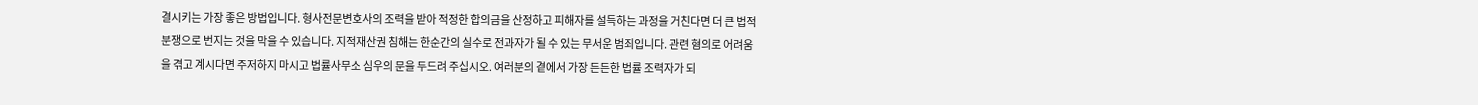결시키는 가장 좋은 방법입니다. 형사전문변호사의 조력을 받아 적정한 합의금을 산정하고 피해자를 설득하는 과정을 거친다면 더 큰 법적 분쟁으로 번지는 것을 막을 수 있습니다. 지적재산권 침해는 한순간의 실수로 전과자가 될 수 있는 무서운 범죄입니다. 관련 혐의로 어려움을 겪고 계시다면 주저하지 마시고 법률사무소 심우의 문을 두드려 주십시오. 여러분의 곁에서 가장 든든한 법률 조력자가 되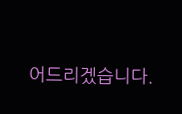어드리겠습니다.